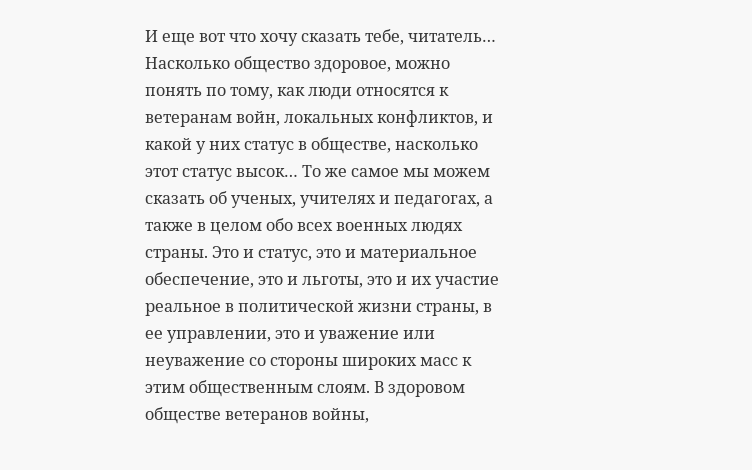И еще вот что хочу сказать тебе, читатель… Насколько общество здоровое, можно понять по тому, как люди относятся к ветеранам войн, локальных конфликтов, и какой у них статус в обществе, насколько этот статус высок… То же самое мы можем сказать об ученых, учителях и педагогах, а также в целом обо всех военных людях страны. Это и статус, это и материальное обеспечение, это и льготы, это и их участие реальное в политической жизни страны, в ее управлении, это и уважение или неуважение со стороны широких масс к этим общественным слоям. В здоровом обществе ветеранов войны,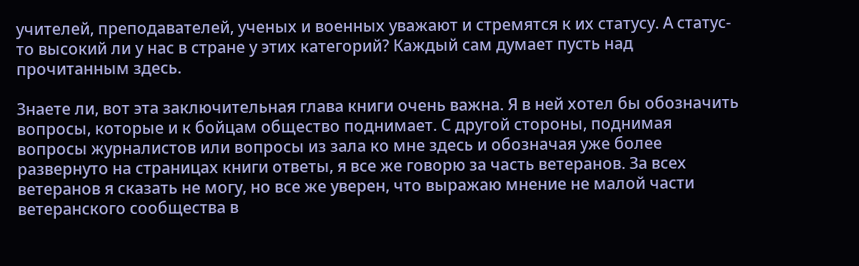учителей, преподавателей, ученых и военных уважают и стремятся к их статусу. А статус-то высокий ли у нас в стране у этих категорий? Каждый сам думает пусть над прочитанным здесь.

Знаете ли, вот эта заключительная глава книги очень важна. Я в ней хотел бы обозначить вопросы, которые и к бойцам общество поднимает. С другой стороны, поднимая вопросы журналистов или вопросы из зала ко мне здесь и обозначая уже более развернуто на страницах книги ответы, я все же говорю за часть ветеранов. За всех ветеранов я сказать не могу, но все же уверен, что выражаю мнение не малой части ветеранского сообщества в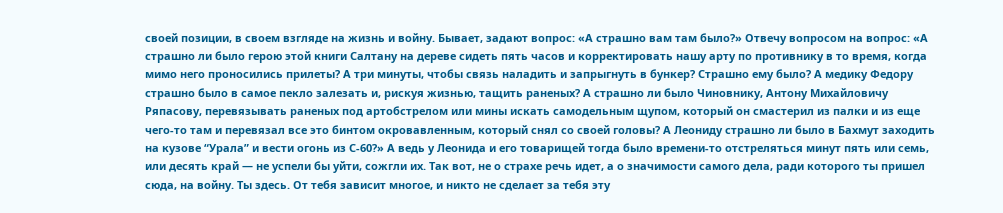своей позиции, в своем взгляде на жизнь и войну. Бывает, задают вопрос: «А страшно вам там было?» Отвечу вопросом на вопрос: «А страшно ли было герою этой книги Салтану на дереве сидеть пять часов и корректировать нашу арту по противнику в то время, когда мимо него проносились прилеты? А три минуты, чтобы связь наладить и запрыгнуть в бункер? Страшно ему было? А медику Федору страшно было в самое пекло залезать и, рискуя жизнью, тащить раненых? А страшно ли было Чиновнику, Антону Михайловичу Ряпасову, перевязывать раненых под артобстрелом или мины искать самодельным щупом, который он смастерил из палки и из еще чего-то там и перевязал все это бинтом окровавленным, который снял со своей головы? А Леониду страшно ли было в Бахмут заходить на кузове “Урала” и вести огонь из С-60?» А ведь у Леонида и его товарищей тогда было времени-то отстреляться минут пять или семь, или десять край — не успели бы уйти, сожгли их. Так вот, не о страхе речь идет, а о значимости самого дела, ради которого ты пришел сюда, на войну. Ты здесь. От тебя зависит многое, и никто не сделает за тебя эту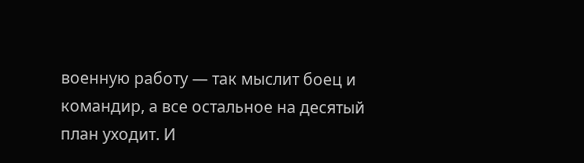военную работу — так мыслит боец и командир, а все остальное на десятый план уходит. И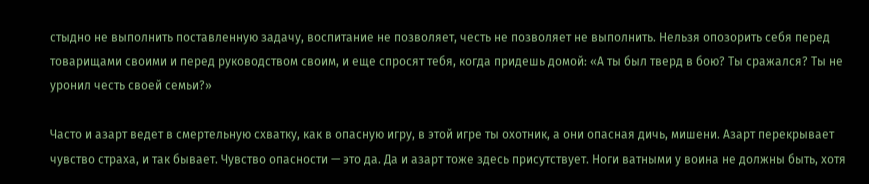стыдно не выполнить поставленную задачу, воспитание не позволяет, честь не позволяет не выполнить. Нельзя опозорить себя перед товарищами своими и перед руководством своим, и еще спросят тебя, когда придешь домой: «А ты был тверд в бою? Ты сражался? Ты не уронил честь своей семьи?»

Часто и азарт ведет в смертельную схватку, как в опасную игру, в этой игре ты охотник, а они опасная дичь, мишени. Азарт перекрывает чувство страха, и так бывает. Чувство опасности — это да. Да и азарт тоже здесь присутствует. Ноги ватными у воина не должны быть, хотя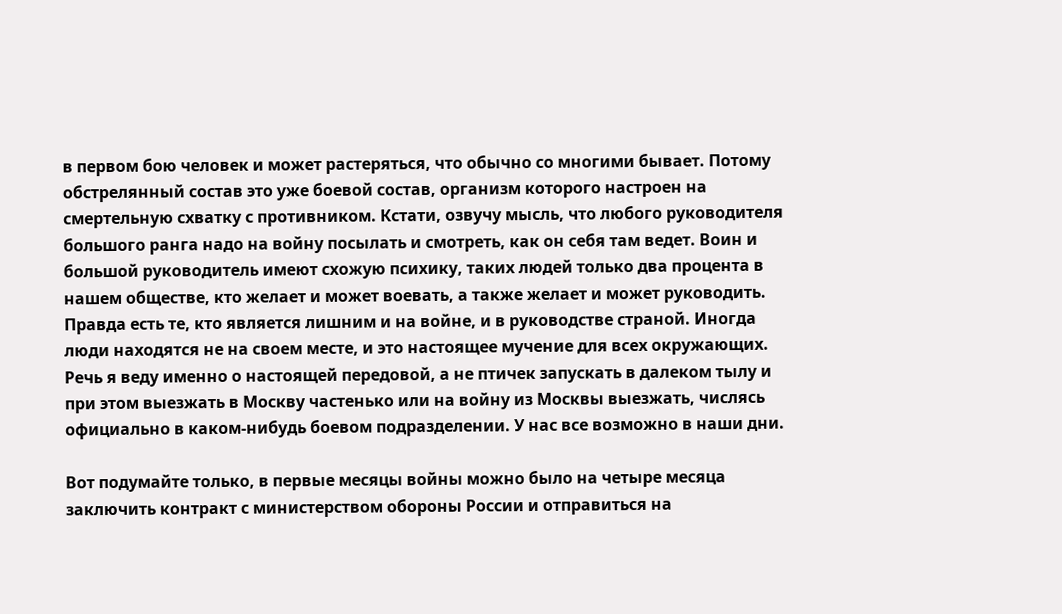в первом бою человек и может растеряться, что обычно со многими бывает. Потому обстрелянный состав это уже боевой состав, организм которого настроен на смертельную схватку с противником. Кстати, озвучу мысль, что любого руководителя большого ранга надо на войну посылать и смотреть, как он себя там ведет. Воин и большой руководитель имеют схожую психику, таких людей только два процента в нашем обществе, кто желает и может воевать, а также желает и может руководить. Правда есть те, кто является лишним и на войне, и в руководстве страной. Иногда люди находятся не на своем месте, и это настоящее мучение для всех окружающих. Речь я веду именно о настоящей передовой, а не птичек запускать в далеком тылу и при этом выезжать в Москву частенько или на войну из Москвы выезжать, числясь официально в каком-нибудь боевом подразделении. У нас все возможно в наши дни.

Вот подумайте только, в первые месяцы войны можно было на четыре месяца заключить контракт с министерством обороны России и отправиться на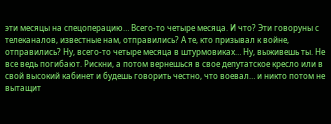эти месяцы на спецоперацию… Всего-то четыре месяца. И что? Эти говоруны с телеканалов, известные нам, отправились? А те, кто призывал к войне, отправились? Ну, всего-то четыре месяца в штурмовиках… Ну, выживешь ты. Не все ведь погибают. Рискни, а потом вернешься в свое депутатское кресло или в свой высокий кабинет и будешь говорить честно, что воевал… и никто потом не вытащит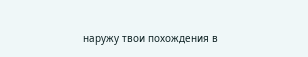наружу твои похождения в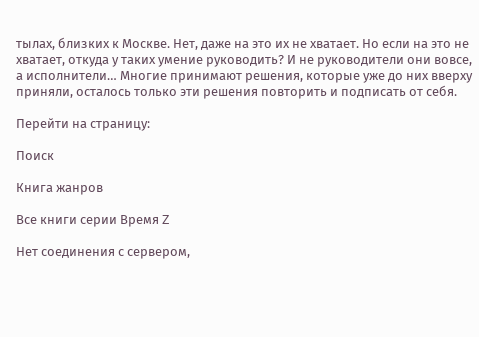тылах, близких к Москве. Нет, даже на это их не хватает. Но если на это не хватает, откуда у таких умение руководить? И не руководители они вовсе, а исполнители… Многие принимают решения, которые уже до них вверху приняли, осталось только эти решения повторить и подписать от себя.

Перейти на страницу:

Поиск

Книга жанров

Все книги серии Время Z

Нет соединения с сервером,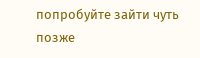попробуйте зайти чуть позже